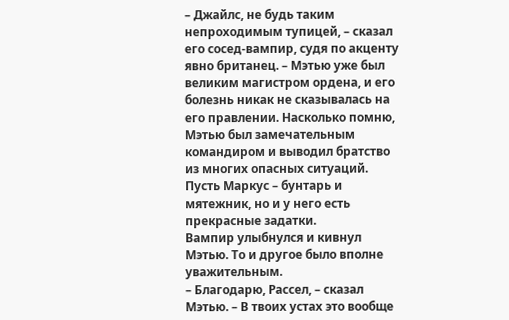– Джайлс, не будь таким непроходимым тупицей, – сказал его сосед-вампир, судя по акценту явно британец. – Мэтью уже был великим магистром ордена, и его болезнь никак не сказывалась на его правлении. Насколько помню, Мэтью был замечательным командиром и выводил братство из многих опасных ситуаций. Пусть Маркус – бунтарь и мятежник, но и у него есть прекрасные задатки.
Вампир улыбнулся и кивнул Мэтью. То и другое было вполне уважительным.
– Благодарю, Рассел, – сказал Мэтью. – В твоих устах это вообще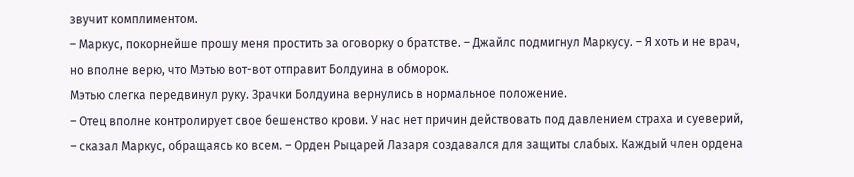звучит комплиментом.
– Маркус, покорнейше прошу меня простить за оговорку о братстве. – Джайлс подмигнул Маркусу. – Я хоть и не врач, но вполне верю, что Мэтью вот-вот отправит Болдуина в обморок.
Мэтью слегка передвинул руку. Зрачки Болдуина вернулись в нормальное положение.
– Отец вполне контролирует свое бешенство крови. У нас нет причин действовать под давлением страха и суеверий, – сказал Маркус, обращаясь ко всем. – Орден Рыцарей Лазаря создавался для защиты слабых. Каждый член ордена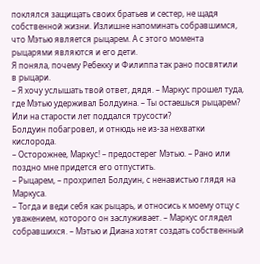поклялся защищать своих братьев и сестер, не щадя собственной жизни. Излишне напоминать собравшимся, что Мэтью является рыцарем. А с этого момента рыцарями являются и его дети.
Я поняла, почему Ребекку и Филиппа так рано посвятили в рыцари.
– Я хочу услышать твой ответ, дядя. – Маркус прошел туда, где Мэтью удерживал Болдуина. – Ты остаешься рыцарем? Или на старости лет поддался трусости?
Болдуин побагровел, и отнюдь не из-за нехватки кислорода.
– Осторожнее, Маркус! – предостерег Мэтью. – Рано или поздно мне придется его отпустить.
– Рыцарем, – прохрипел Болдуин, с ненавистью глядя на Маркуса.
– Тогда и веди себя как рыцарь, и относись к моему отцу с уважением, которого он заслуживает. – Маркус оглядел собравшихся. – Мэтью и Диана хотят создать собственный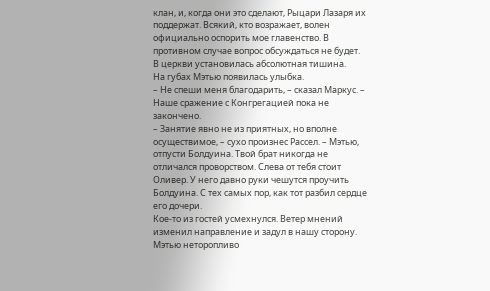клан, и, когда они это сделают, Рыцари Лазаря их поддержат. Всякий, кто возражает, волен официально оспорить мое главенство. В противном случае вопрос обсуждаться не будет.
В церкви установилась абсолютная тишина.
На губах Мэтью появилась улыбка.
– Не спеши меня благодарить, – сказал Маркус. – Наше сражение с Конгрегацией пока не закончено.
– Занятие явно не из приятных, но вполне осуществимое, – сухо произнес Рассел. – Мэтью, отпусти Болдуина. Твой брат никогда не отличался проворством. Слева от тебя стоит Оливер. У него давно руки чешутся проучить Болдуина. С тех самых пор, как тот разбил сердце его дочери.
Кое-то из гостей усмехнулся. Ветер мнений изменил направление и задул в нашу сторону.
Мэтью неторопливо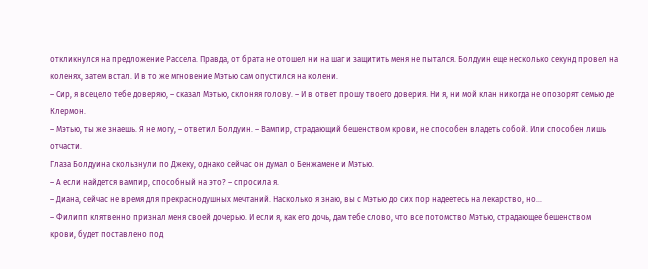откликнулся на предложение Рассела. Правда, от брата не отошел ни на шаг и защитить меня не пытался. Болдуин еще несколько секунд провел на коленях, затем встал. И в то же мгновение Мэтью сам опустился на колени.
– Сир, я всецело тебе доверяю, – сказал Мэтью, склоняя голову. – И в ответ прошу твоего доверия. Ни я, ни мой клан никогда не опозорят семью де Клермон.
– Мэтью, ты же знаешь. Я не могу, – ответил Болдуин. – Вампир, страдающий бешенством крови, не способен владеть собой. Или способен лишь отчасти.
Глаза Болдуина скользнули по Джеку, однако сейчас он думал о Бенжамене и Мэтью.
– А если найдется вампир, способный на это? – спросила я.
– Диана, сейчас не время для прекраснодушных мечтаний. Насколько я знаю, вы с Мэтью до сих пор надеетесь на лекарство, но…
– Филипп клятвенно признал меня своей дочерью. И если я, как его дочь, дам тебе слово, что все потомство Мэтью, страдающее бешенством крови, будет поставлено под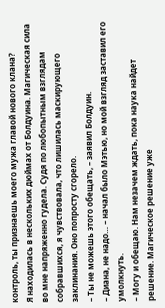контроль, ты признаешь моего мужа главой нового клана?
Я находилась в нескольких дюймах от Болдуина. Магическая сила во мне напряженно гудела. Судя по любопытным взглядам собравшихся, я чувствовала, что лишилась маскирующего заклинания. Оно попросту сгорело.
– Ты не можешь этого обещать, – заявил Болдуин.
– Диана, не надо… – начал было Мэтью, но мой взгляд заставил его умолкнуть.
– Могу и обещаю. Нам незачем ждать, пока наука найдет решение. Магическое решение уже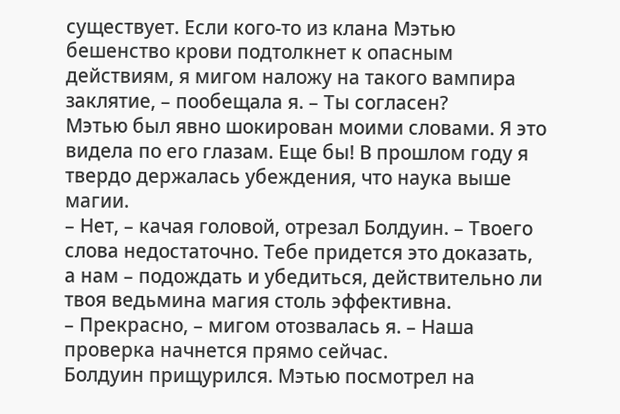существует. Если кого-то из клана Мэтью бешенство крови подтолкнет к опасным действиям, я мигом наложу на такого вампира заклятие, – пообещала я. – Ты согласен?
Мэтью был явно шокирован моими словами. Я это видела по его глазам. Еще бы! В прошлом году я твердо держалась убеждения, что наука выше магии.
– Нет, – качая головой, отрезал Болдуин. – Твоего слова недостаточно. Тебе придется это доказать, а нам – подождать и убедиться, действительно ли твоя ведьмина магия столь эффективна.
– Прекрасно, – мигом отозвалась я. – Наша проверка начнется прямо сейчас.
Болдуин прищурился. Мэтью посмотрел на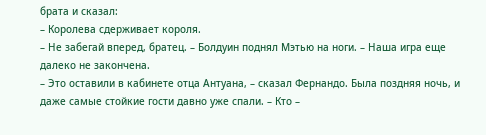брата и сказал:
– Королева сдерживает короля.
– Не забегай вперед, братец. – Болдуин поднял Мэтью на ноги. – Наша игра еще далеко не закончена.
– Это оставили в кабинете отца Антуана, – сказал Фернандо. Была поздняя ночь, и даже самые стойкие гости давно уже спали. – Кто –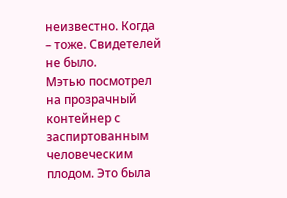неизвестно. Когда – тоже. Свидетелей не было.
Мэтью посмотрел на прозрачный контейнер с заспиртованным человеческим плодом. Это была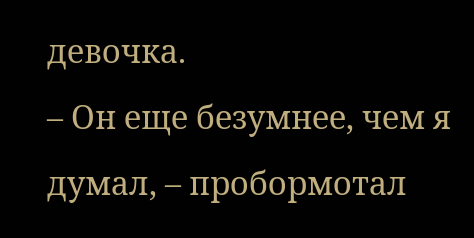девочка.
– Он еще безумнее, чем я думал, – пробормотал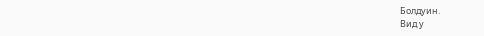Болдуин.
Вид у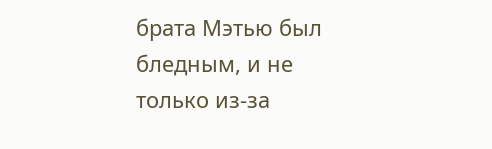брата Мэтью был бледным, и не только из-за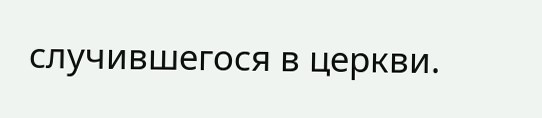случившегося в церкви.